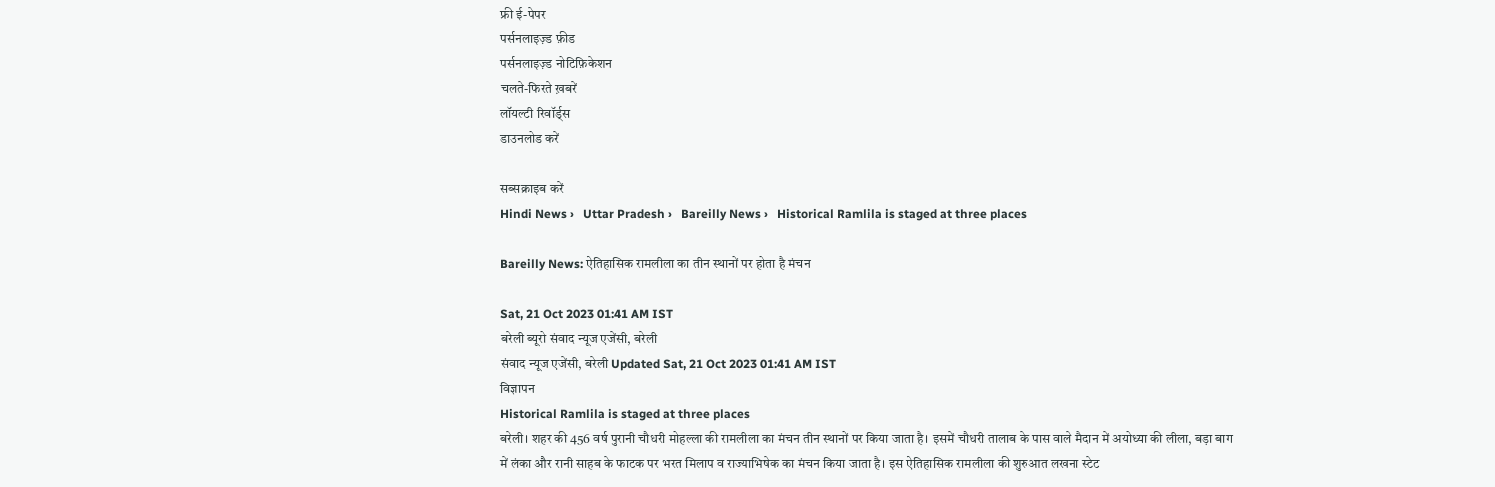फ्री ई-पेपर
पर्सनलाइज़्ड फ़ीड
पर्सनलाइज़्ड नोटिफ़िकेशन
चलते-फिरते ख़बरें
लॉयल्टी रिवॉर्ड्स
डाउनलोड करें

सब्सक्राइब करें
Hindi News ›   Uttar Pradesh ›   Bareilly News ›   Historical Ramlila is staged at three places

Bareilly News: ऐतिहासिक रामलीला का तीन स्थानों पर होता है मंचन

Sat, 21 Oct 2023 01:41 AM IST
बरेली ब्यूरो संवाद न्यूज एजेंसी, बरेली
संवाद न्यूज एजेंसी, बरेली Updated Sat, 21 Oct 2023 01:41 AM IST
विज्ञापन
Historical Ramlila is staged at three places
बरेली। शहर की 456 वर्ष पुरानी चौधरी मोहल्ला की रामलीला का मंचन तीन स्थानों पर किया जाता है। इसमें चौधरी तालाब के पास वाले मैदान में अयोध्या की लीला, बड़ा बाग में लंका और रानी साहब के फाटक पर भरत मिलाप व राज्याभिषेक का मंचन किया जाता है। इस ऐतिहासिक रामलीला की शुरुआत लखना स्टेट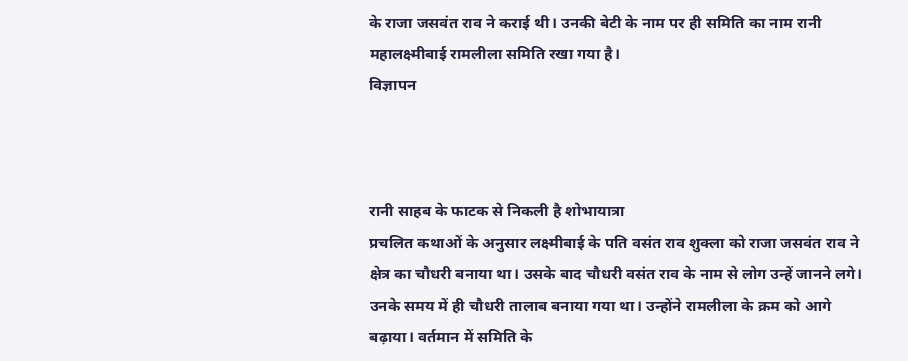के राजा जसवंत राव ने कराई थी। उनकी बेटी के नाम पर ही समिति का नाम रानी महालक्ष्मीबाई रामलीला समिति रखा गया है।
विज्ञापन



रानी साहब के फाटक से निकली है शोभायात्रा
प्रचलित कथाओं के अनुसार लक्ष्मीबाई के पति वसंत राव शुक्ला को राजा जसवंत राव ने क्षेत्र का चौधरी बनाया था। उसके बाद चौधरी वसंत राव के नाम से लोग उन्हें जानने लगे। उनके समय में ही चौधरी तालाब बनाया गया था। उन्होंने रामलीला के क्रम को आगे बढ़ाया। वर्तमान में समिति के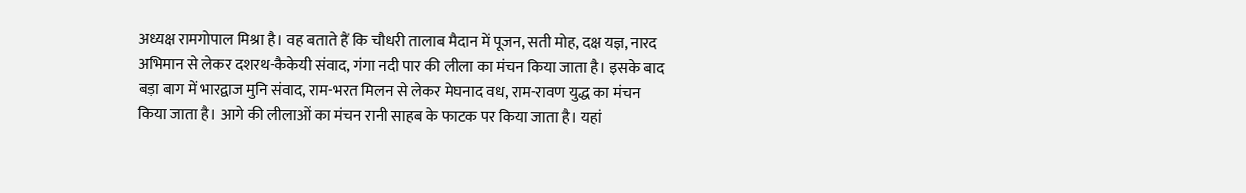अध्यक्ष रामगोपाल मिश्रा है। वह बताते हैं कि चौधरी तालाब मैदान में पूजन, सती मोह, दक्ष यज्ञ, नारद अभिमान से लेकर दशरथ-कैकेयी संवाद, गंगा नदी पार की लीला का मंचन किया जाता है। इसके बाद बड़ा बाग में भारद्वाज मुनि संवाद, राम-भरत मिलन से लेकर मेघनाद वध, राम-रावण युद्ध का मंचन किया जाता है। आगे की लीलाओं का मंचन रानी साहब के फाटक पर किया जाता है। यहां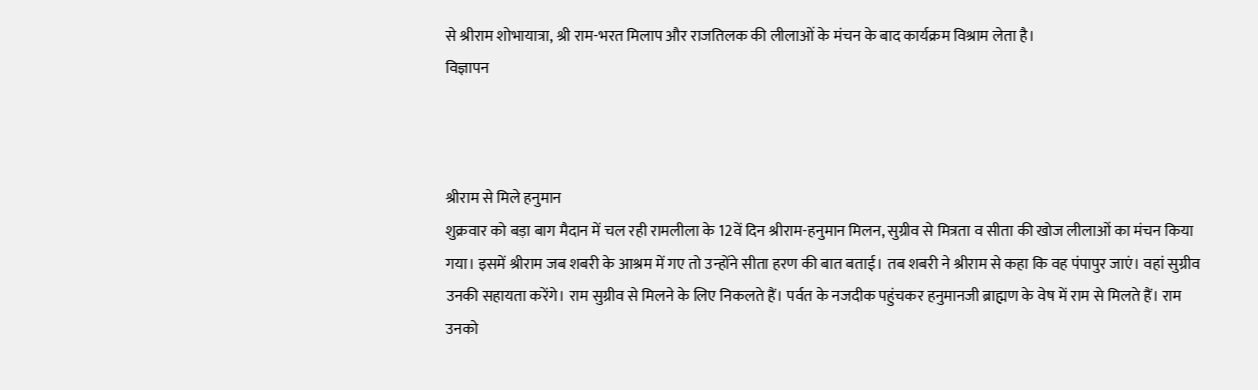से श्रीराम शोभायात्रा, श्री राम-भरत मिलाप और राजतिलक की लीलाओं के मंचन के बाद कार्यक्रम विश्राम लेता है।
विज्ञापन



श्रीराम से मिले हनुमान
शुक्रवार को बड़ा बाग मैदान में चल रही रामलीला के 12वें दिन श्रीराम-हनुमान मिलन, सुग्रीव से मित्रता व सीता की खोज लीलाओं का मंचन किया गया। इसमें श्रीराम जब शबरी के आश्रम में गए तो उन्होंने सीता हरण की बात बताई। तब शबरी ने श्रीराम से कहा कि वह पंपापुर जाएं। वहां सुग्रीव उनकी सहायता करेंगे। राम सुग्रीव से मिलने के लिए निकलते हैं। पर्वत के नजदीक पहुंचकर हनुमानजी ब्राह्मण के वेष में राम से मिलते हैं। राम उनको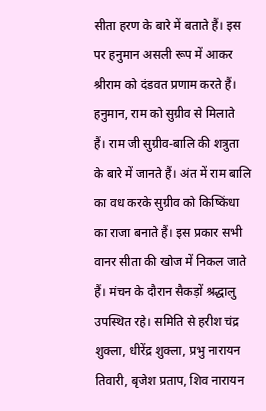सीता हरण के बारे में बताते हैं। इस पर हनुमान असली रूप में आकर श्रीराम को दंडवत प्रणाम करते हैं। हनुमान, राम को सुग्रीव से मिलाते हैं। राम जी सुग्रीव-बालि की शत्रुता के बारे में जानते हैं। अंत में राम बालि का वध करके सुग्रीव को किष्किंधा का राजा बनाते हैं। इस प्रकार सभी वानर सीता की खोज में निकल जाते हैं। मंचन के दौरान सैकड़ों श्रद्धालु उपस्थित रहे। समिति से हरीश चंद्र शुक्ला, धीरेंद्र शुक्ला, प्रभु नारायन तिवारी, बृजेश प्रताप, शिव नारायन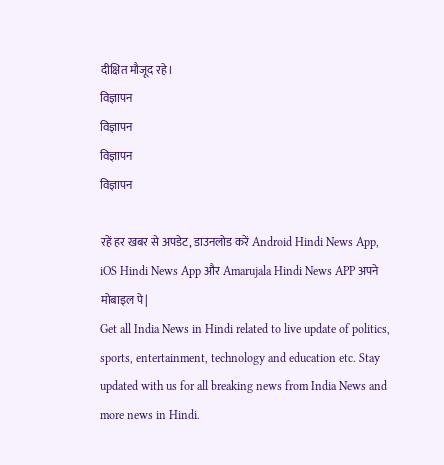दीक्षित मौजूद रहे।
विज्ञापन
विज्ञापन
विज्ञापन
विज्ञापन

रहें हर खबर से अपडेट, डाउनलोड करें Android Hindi News App, iOS Hindi News App और Amarujala Hindi News APP अपने मोबाइल पे|
Get all India News in Hindi related to live update of politics, sports, entertainment, technology and education etc. Stay updated with us for all breaking news from India News and more news in Hindi.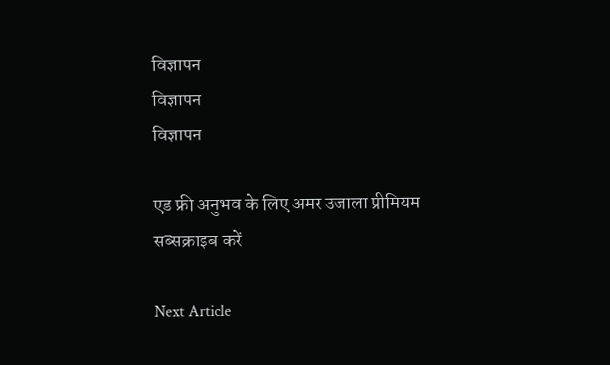विज्ञापन
विज्ञापन
विज्ञापन

एड फ्री अनुभव के लिए अमर उजाला प्रीमियम सब्सक्राइब करें

Next Article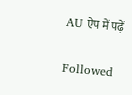AU ऐप में पढ़ें

Followed